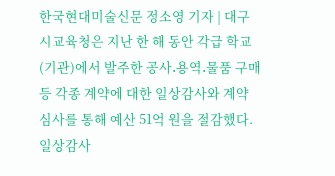한국현대미술신문 정소영 기자 | 대구시교육청은 지난 한 해 동안 각급 학교(기관)에서 발주한 공사․용역․물품 구매 등 각종 계약에 대한 일상감사와 계약심사를 통해 예산 51억 원을 절감했다. 일상감사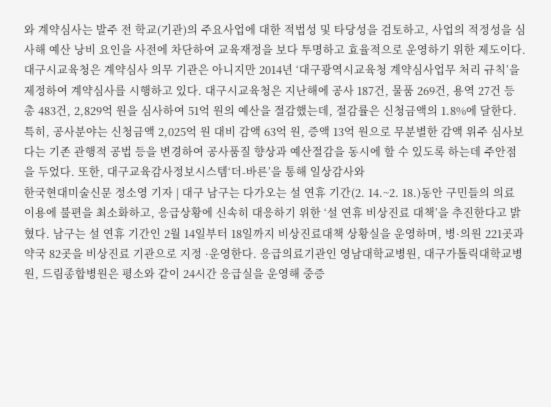와 계약심사는 발주 전 학교(기관)의 주요사업에 대한 적법성 및 타당성을 검토하고, 사업의 적정성을 심사해 예산 낭비 요인을 사전에 차단하여 교육재정을 보다 투명하고 효율적으로 운영하기 위한 제도이다. 대구시교육청은 계약심사 의무 기관은 아니지만 2014년 ‘대구광역시교육청 계약심사업무 처리 규칙’을 제정하여 계약심사를 시행하고 있다. 대구시교육청은 지난해에 공사 187건, 물품 269건, 용역 27건 등 총 483건, 2,829억 원을 심사하여 51억 원의 예산을 절감했는데, 절감률은 신청금액의 1.8%에 달한다. 특히, 공사분야는 신청금액 2,025억 원 대비 감액 63억 원, 증액 13억 원으로 무분별한 감액 위주 심사보다는 기존 관행적 공법 등을 변경하여 공사품질 향상과 예산절감을 동시에 할 수 있도록 하는데 주안점을 두었다. 또한, 대구교육감사정보시스템‘더-바른’을 통해 일상감사와
한국현대미술신문 정소영 기자 | 대구 남구는 다가오는 설 연휴 기간(2. 14.~2. 18.)동안 구민들의 의료 이용에 불편을 최소화하고, 응급상황에 신속히 대응하기 위한 ‘설 연휴 비상진료 대책’을 추진한다고 밝혔다. 남구는 설 연휴 기간인 2월 14일부터 18일까지 비상진료대책 상황실을 운영하며, 병·의원 221곳과 약국 82곳을 비상진료 기관으로 지정 ·운영한다. 응급의료기관인 영남대학교병원, 대구가톨릭대학교병원, 드림종합병원은 평소와 같이 24시간 응급실을 운영해 중증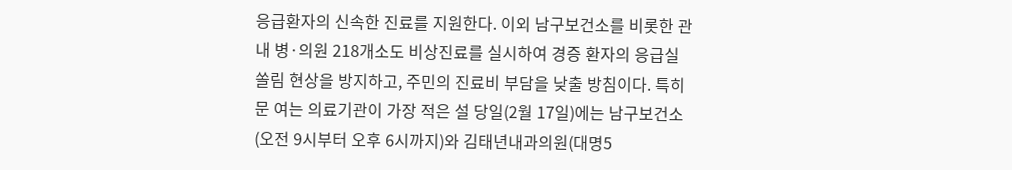응급환자의 신속한 진료를 지원한다. 이외 남구보건소를 비롯한 관내 병·의원 218개소도 비상진료를 실시하여 경증 환자의 응급실 쏠림 현상을 방지하고, 주민의 진료비 부담을 낮출 방침이다. 특히 문 여는 의료기관이 가장 적은 설 당일(2월 17일)에는 남구보건소(오전 9시부터 오후 6시까지)와 김태년내과의원(대명5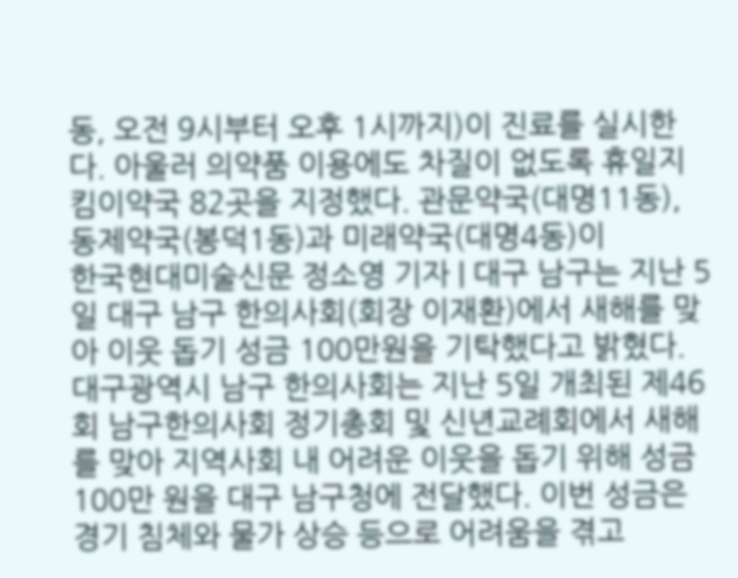동, 오전 9시부터 오후 1시까지)이 진료를 실시한다. 아울러 의약품 이용에도 차질이 없도록 휴일지킴이약국 82곳을 지정했다. 관문약국(대명11동), 동제약국(봉덕1동)과 미래약국(대명4동)이
한국현대미술신문 정소영 기자 | 대구 남구는 지난 5일 대구 남구 한의사회(회장 이재환)에서 새해를 맞아 이웃 돕기 성금 100만원을 기탁했다고 밝혔다. 대구광역시 남구 한의사회는 지난 5일 개최된 제46회 남구한의사회 정기총회 및 신년교례회에서 새해를 맞아 지역사회 내 어려운 이웃을 돕기 위해 성금 100만 원을 대구 남구청에 전달했다. 이번 성금은 경기 침체와 물가 상승 등으로 어려움을 겪고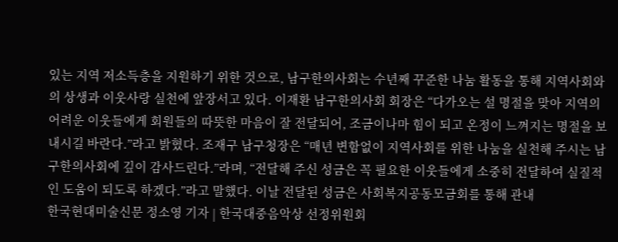있는 지역 저소득층을 지원하기 위한 것으로, 남구한의사회는 수년째 꾸준한 나눔 활동을 통해 지역사회와의 상생과 이웃사랑 실천에 앞장서고 있다. 이재환 남구한의사회 회장은 “다가오는 설 명절을 맞아 지역의 어려운 이웃들에게 회원들의 따뜻한 마음이 잘 전달되어, 조금이나마 힘이 되고 온정이 느껴지는 명절을 보내시길 바란다.”라고 밝혔다. 조재구 남구청장은 “매년 변함없이 지역사회를 위한 나눔을 실천해 주시는 남구한의사회에 깊이 감사드린다.”라며, “전달해 주신 성금은 꼭 필요한 이웃들에게 소중히 전달하여 실질적인 도움이 되도록 하겠다.”라고 말했다. 이날 전달된 성금은 사회복지공동모금회를 통해 관내
한국현대미술신문 정소영 기자 | 한국대중음악상 선정위원회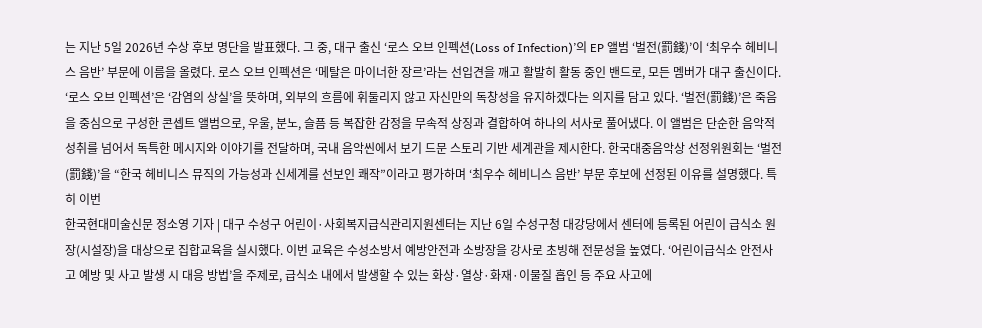는 지난 5일 2026년 수상 후보 명단을 발표했다. 그 중, 대구 출신 ‘로스 오브 인펙션(Loss of Infection)’의 EP 앨범 ‘벌전(罰錢)’이 ‘최우수 헤비니스 음반’ 부문에 이름을 올렸다. 로스 오브 인펙션은 ‘메탈은 마이너한 장르’라는 선입견을 깨고 활발히 활동 중인 밴드로, 모든 멤버가 대구 출신이다. ‘로스 오브 인펙션’은 ‘감염의 상실’을 뜻하며, 외부의 흐름에 휘둘리지 않고 자신만의 독창성을 유지하겠다는 의지를 담고 있다. ‘벌전(罰錢)’은 죽음을 중심으로 구성한 콘셉트 앨범으로, 우울, 분노, 슬픔 등 복잡한 감정을 무속적 상징과 결합하여 하나의 서사로 풀어냈다. 이 앨범은 단순한 음악적 성취를 넘어서 독특한 메시지와 이야기를 전달하며, 국내 음악씬에서 보기 드문 스토리 기반 세계관을 제시한다. 한국대중음악상 선정위원회는 ‘벌전(罰錢)’을 “한국 헤비니스 뮤직의 가능성과 신세계를 선보인 쾌작”이라고 평가하며 ‘최우수 헤비니스 음반’ 부문 후보에 선정된 이유를 설명했다. 특히 이번
한국현대미술신문 정소영 기자 | 대구 수성구 어린이·사회복지급식관리지원센터는 지난 6일 수성구청 대강당에서 센터에 등록된 어린이 급식소 원장(시설장)을 대상으로 집합교육을 실시했다. 이번 교육은 수성소방서 예방안전과 소방장을 강사로 초빙해 전문성을 높였다. ‘어린이급식소 안전사고 예방 및 사고 발생 시 대응 방법’을 주제로, 급식소 내에서 발생할 수 있는 화상·열상·화재·이물질 흡인 등 주요 사고에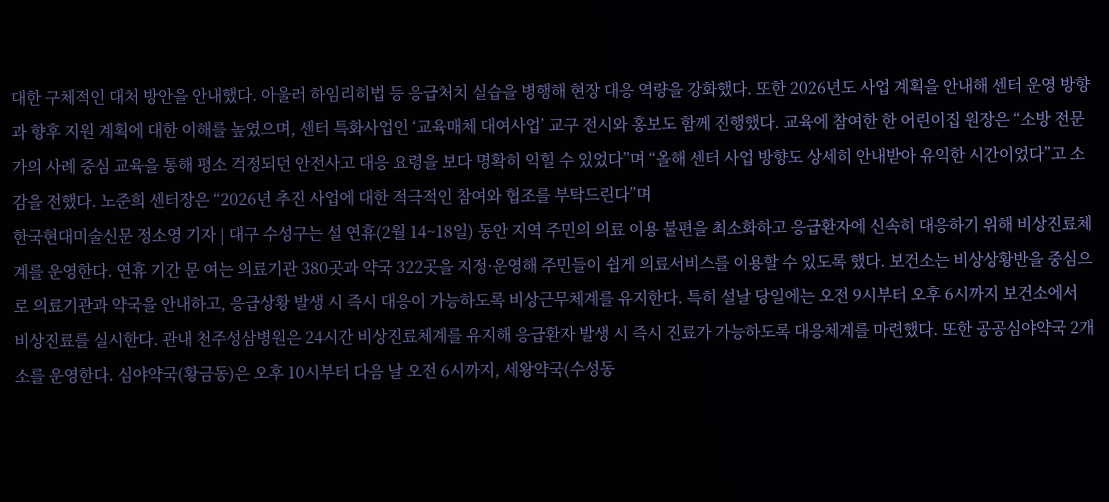대한 구체적인 대처 방안을 안내했다. 아울러 하임리히법 등 응급처치 실습을 병행해 현장 대응 역량을 강화했다. 또한 2026년도 사업 계획을 안내해 센터 운영 방향과 향후 지원 계획에 대한 이해를 높였으며, 센터 특화사업인 ‘교육매체 대여사업’ 교구 전시와 홍보도 함께 진행했다. 교육에 참여한 한 어린이집 원장은 “소방 전문가의 사례 중심 교육을 통해 평소 걱정되던 안전사고 대응 요령을 보다 명확히 익힐 수 있었다”며 “올해 센터 사업 방향도 상세히 안내받아 유익한 시간이었다”고 소감을 전했다. 노준희 센터장은 “2026년 추진 사업에 대한 적극적인 참여와 협조를 부탁드린다”며
한국현대미술신문 정소영 기자 | 대구 수성구는 설 연휴(2월 14~18일) 동안 지역 주민의 의료 이용 불편을 최소화하고 응급환자에 신속히 대응하기 위해 비상진료체계를 운영한다. 연휴 기간 문 여는 의료기관 380곳과 약국 322곳을 지정·운영해 주민들이 쉽게 의료서비스를 이용할 수 있도록 했다. 보건소는 비상상황반을 중심으로 의료기관과 약국을 안내하고, 응급상황 발생 시 즉시 대응이 가능하도록 비상근무체계를 유지한다. 특히 설날 당일에는 오전 9시부터 오후 6시까지 보건소에서 비상진료를 실시한다. 관내 천주성삼병원은 24시간 비상진료체계를 유지해 응급환자 발생 시 즉시 진료가 가능하도록 대응체계를 마련했다. 또한 공공심야약국 2개소를 운영한다. 심야약국(황금동)은 오후 10시부터 다음 날 오전 6시까지, 세왕약국(수성동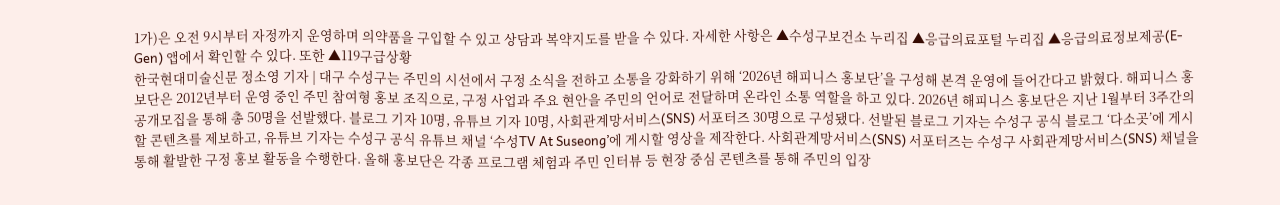1가)은 오전 9시부터 자정까지 운영하며 의약품을 구입할 수 있고 상담과 복약지도를 받을 수 있다. 자세한 사항은 ▲수성구보건소 누리집 ▲응급의료포털 누리집 ▲응급의료정보제공(E-Gen) 앱에서 확인할 수 있다. 또한 ▲119구급상황
한국현대미술신문 정소영 기자 | 대구 수성구는 주민의 시선에서 구정 소식을 전하고 소통을 강화하기 위해 ‘2026년 해피니스 홍보단’을 구성해 본격 운영에 들어간다고 밝혔다. 해피니스 홍보단은 2012년부터 운영 중인 주민 참여형 홍보 조직으로, 구정 사업과 주요 현안을 주민의 언어로 전달하며 온라인 소통 역할을 하고 있다. 2026년 해피니스 홍보단은 지난 1월부터 3주간의 공개모집을 통해 총 50명을 선발했다. 블로그 기자 10명, 유튜브 기자 10명, 사회관계망서비스(SNS) 서포터즈 30명으로 구성됐다. 선발된 블로그 기자는 수성구 공식 블로그 ‘다소곳’에 게시할 콘텐츠를 제보하고, 유튜브 기자는 수성구 공식 유튜브 채널 ‘수성TV At Suseong’에 게시할 영상을 제작한다. 사회관계망서비스(SNS) 서포터즈는 수성구 사회관계망서비스(SNS) 채널을 통해 활발한 구정 홍보 활동을 수행한다. 올해 홍보단은 각종 프로그램 체험과 주민 인터뷰 등 현장 중심 콘텐츠를 통해 주민의 입장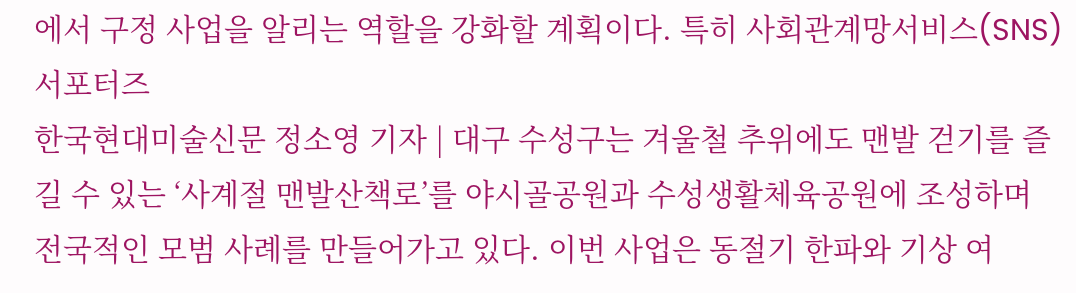에서 구정 사업을 알리는 역할을 강화할 계획이다. 특히 사회관계망서비스(SNS) 서포터즈
한국현대미술신문 정소영 기자 | 대구 수성구는 겨울철 추위에도 맨발 걷기를 즐길 수 있는 ‘사계절 맨발산책로’를 야시골공원과 수성생활체육공원에 조성하며 전국적인 모범 사례를 만들어가고 있다. 이번 사업은 동절기 한파와 기상 여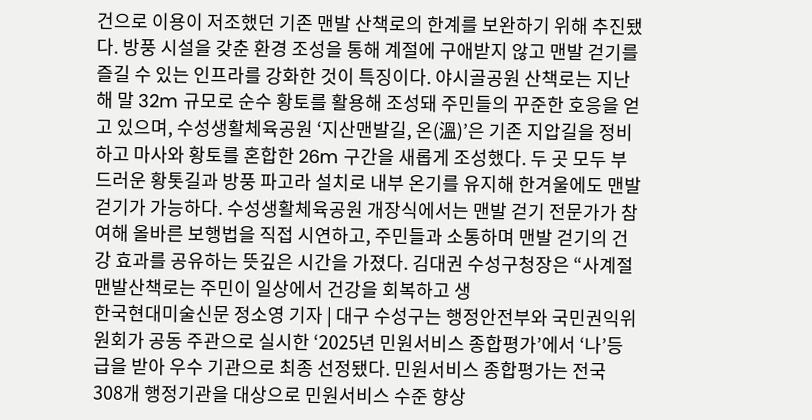건으로 이용이 저조했던 기존 맨발 산책로의 한계를 보완하기 위해 추진됐다. 방풍 시설을 갖춘 환경 조성을 통해 계절에 구애받지 않고 맨발 걷기를 즐길 수 있는 인프라를 강화한 것이 특징이다. 야시골공원 산책로는 지난해 말 32m 규모로 순수 황토를 활용해 조성돼 주민들의 꾸준한 호응을 얻고 있으며, 수성생활체육공원 ‘지산맨발길, 온(溫)’은 기존 지압길을 정비하고 마사와 황토를 혼합한 26m 구간을 새롭게 조성했다. 두 곳 모두 부드러운 황톳길과 방풍 파고라 설치로 내부 온기를 유지해 한겨울에도 맨발 걷기가 가능하다. 수성생활체육공원 개장식에서는 맨발 걷기 전문가가 참여해 올바른 보행법을 직접 시연하고, 주민들과 소통하며 맨발 걷기의 건강 효과를 공유하는 뜻깊은 시간을 가졌다. 김대권 수성구청장은 “사계절 맨발산책로는 주민이 일상에서 건강을 회복하고 생
한국현대미술신문 정소영 기자 | 대구 수성구는 행정안전부와 국민권익위원회가 공동 주관으로 실시한 ‘2025년 민원서비스 종합평가’에서 ‘나’등급을 받아 우수 기관으로 최종 선정됐다. 민원서비스 종합평가는 전국 308개 행정기관을 대상으로 민원서비스 수준 향상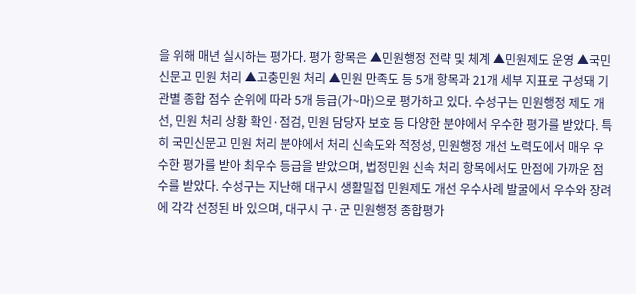을 위해 매년 실시하는 평가다. 평가 항목은 ▲민원행정 전략 및 체계 ▲민원제도 운영 ▲국민신문고 민원 처리 ▲고충민원 처리 ▲민원 만족도 등 5개 항목과 21개 세부 지표로 구성돼 기관별 종합 점수 순위에 따라 5개 등급(가~마)으로 평가하고 있다. 수성구는 민원행정 제도 개선, 민원 처리 상황 확인·점검, 민원 담당자 보호 등 다양한 분야에서 우수한 평가를 받았다. 특히 국민신문고 민원 처리 분야에서 처리 신속도와 적정성, 민원행정 개선 노력도에서 매우 우수한 평가를 받아 최우수 등급을 받았으며, 법정민원 신속 처리 항목에서도 만점에 가까운 점수를 받았다. 수성구는 지난해 대구시 생활밀접 민원제도 개선 우수사례 발굴에서 우수와 장려에 각각 선정된 바 있으며, 대구시 구·군 민원행정 종합평가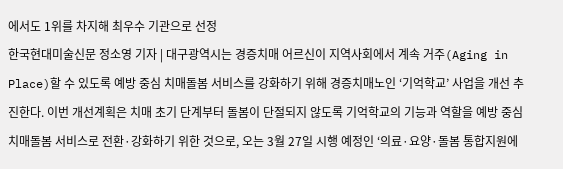에서도 1위를 차지해 최우수 기관으로 선정
한국현대미술신문 정소영 기자 | 대구광역시는 경증치매 어르신이 지역사회에서 계속 거주(Aging in Place)할 수 있도록 예방 중심 치매돌봄 서비스를 강화하기 위해 경증치매노인 ‘기억학교’ 사업을 개선 추진한다. 이번 개선계획은 치매 초기 단계부터 돌봄이 단절되지 않도록 기억학교의 기능과 역할을 예방 중심 치매돌봄 서비스로 전환·강화하기 위한 것으로, 오는 3월 27일 시행 예정인 ‘의료·요양·돌봄 통합지원에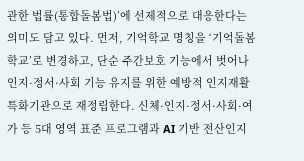관한 법률(통합돌봄법)’에 선제적으로 대응한다는 의미도 담고 있다. 먼저, 기억학교 명칭을 ‘기억돌봄학교’로 변경하고, 단순 주간보호 기능에서 벗어나 인지·정서·사회 기능 유지를 위한 예방적 인지재활 특화기관으로 재정립한다. 신체·인지·정서·사회·여가 등 5대 영역 표준 프로그램과 AI 기반 전산인지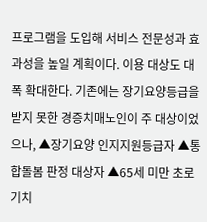프로그램을 도입해 서비스 전문성과 효과성을 높일 계획이다. 이용 대상도 대폭 확대한다. 기존에는 장기요양등급을 받지 못한 경증치매노인이 주 대상이었으나, ▲장기요양 인지지원등급자 ▲통합돌봄 판정 대상자 ▲65세 미만 초로기치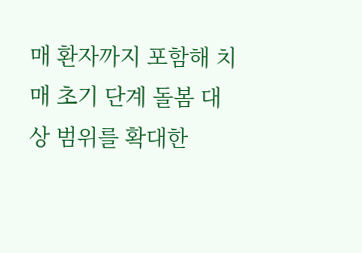매 환자까지 포함해 치매 초기 단계 돌봄 대상 범위를 확대한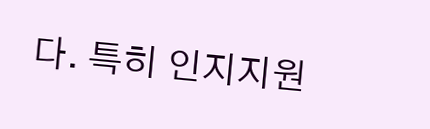다. 특히 인지지원